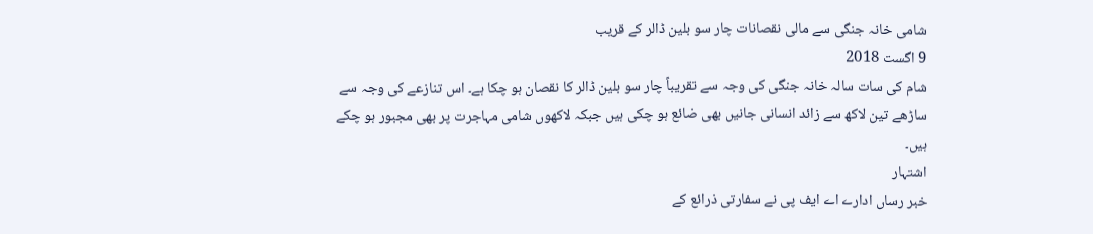شامی خانہ جنگی سے مالی نقصانات چار سو بلین ڈالر کے قریب
9 اگست 2018
شام کی سات سالہ خانہ جنگی کی وجہ سے تقریباً چار سو بلین ڈالر کا نقصان ہو چکا ہے۔ اس تنازعے کی وجہ سے ساڑھے تین لاکھ سے زائد انسانی جانیں بھی ضائع ہو چکی ہیں جبکہ لاکھوں شامی مہاجرت پر بھی مجبور ہو چکے ہیں۔
اشتہار
خبر رساں ادارے اے ایف پی نے سفارتی ذرائع کے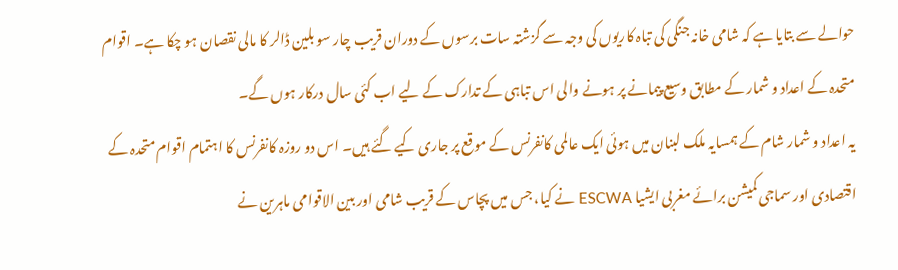حوالے سے بتایا ہے کہ شامی خانہ جنگی کی تباہ کاریوں کی وجہ سے گزشتہ سات برسوں کے دوران قریب چار سو بلین ڈالر کا مالی نقصان ہو چکا ہے۔ اقوام متحدہ کے اعداد و شمار کے مطابق وسیع پیمانے پر ہونے والی اس تباہی کے تدارک کے لیے اب کئی سال درکار ہوں گے۔
یہ اعداد و شمار شام کے ہمسایہ ملک لبنان میں ہوئی ایک عالمی کانفرنس کے موقع پر جاری کیے گئے ہیں۔ اس دو روزہ کانفرنس کا اہتمام اقوام متحدہ کے اقتصادی اور سماجی کمیشن برائے مغربی ایشیا ESCWA نے کیا، جس میں پچاس کے قریب شامی اور بین الاقوامی ماہرین نے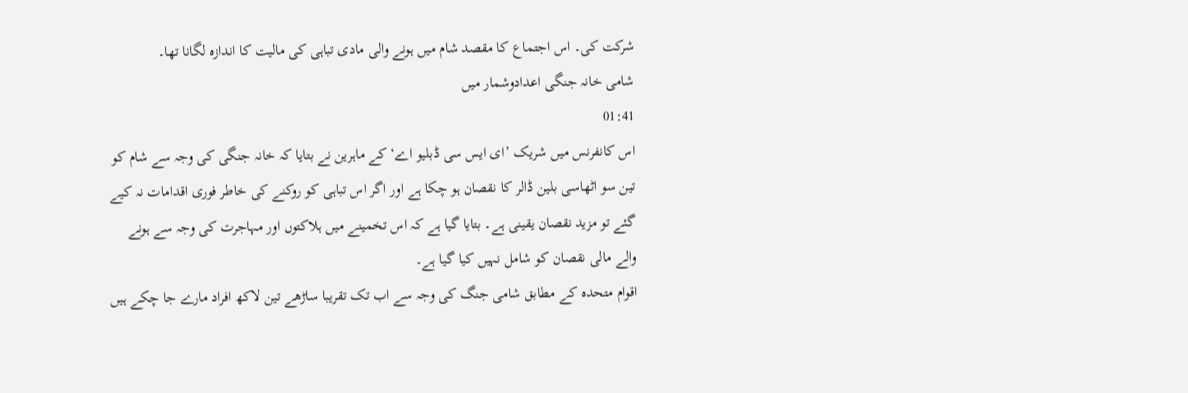شرکت کی۔ اس اجتماع کا مقصد شام میں ہونے والی مادی تباہی کی مالیت کا اندازہ لگانا تھا۔
شامی خانہ جنگی اعدادوشمار میں
01:41
اس کانفرنس میں شریک ’ای ایس سی ڈبلیو اے‘ کے ماہرین نے بتایا کہ خانہ جنگی کی وجہ سے شام کو تین سو اٹھاسی بلین ڈالر کا نقصان ہو چکا ہے اور اگر اس تباہی کو روکنے کی خاطر فوری اقدامات نہ کیے گئے تو مزید نقصان یقینی ہے۔ بتایا گیا ہے کہ اس تخمینے میں ہلاکتوں اور مہاجرت کی وجہ سے ہونے والے مالی نقصان کو شامل نہیں کیا گیا ہے۔
اقوام متحدہ کے مطابق شامی جنگ کی وجہ سے اب تک تقریبا ساڑھے تین لاکھ افراد مارے جا چکے ہیں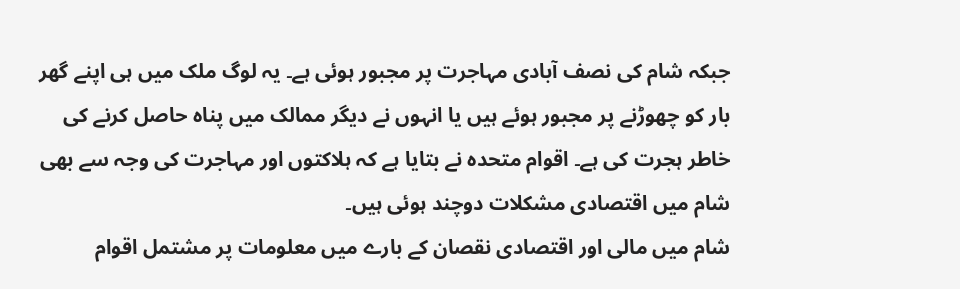جبکہ شام کی نصف آبادی مہاجرت پر مجبور ہوئی ہے۔ یہ لوگ ملک میں ہی اپنے گھر بار کو چھوڑنے پر مجبور ہوئے ہیں یا انہوں نے دیگر ممالک میں پناہ حاصل کرنے کی خاطر ہجرت کی ہے۔ اقوام متحدہ نے بتایا ہے کہ ہلاکتوں اور مہاجرت کی وجہ سے بھی شام میں اقتصادی مشکلات دوچند ہوئی ہیں۔
شام میں مالی اور اقتصادی نقصان کے بارے میں معلومات پر مشتمل اقوام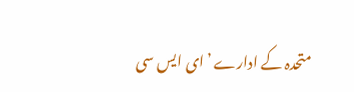متحدہ کے ادارے ’ای ایس سی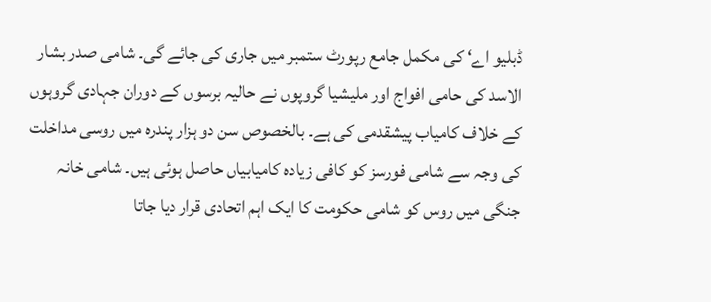ڈبلیو اے‘ کی مکمل جامع رپورٹ ستمبر میں جاری کی جائے گی۔ شامی صدر بشار الاسد کی حامی افواج اور ملیشیا گروپوں نے حالیہ برسوں کے دوران جہادی گروہوں کے خلاف کامیاب پیشقدمی کی ہے۔ بالخصوص سن دو ہزار پندرہ میں روسی مداخلت کی وجہ سے شامی فورسز کو کافی زیادہ کامیابیاں حاصل ہوئی ہیں۔ شامی خانہ جنگی میں روس کو شامی حکومت کا ایک اہم اتحادی قرار دیا جاتا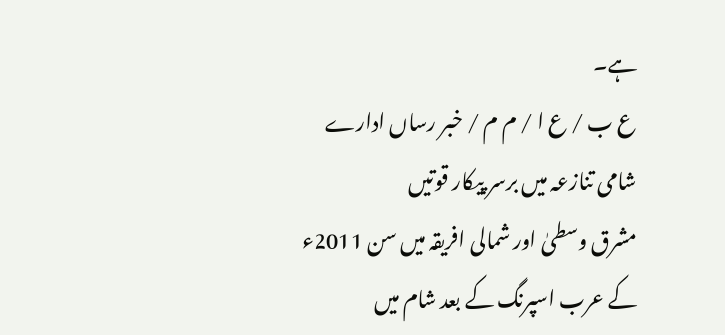ہے۔
ع ب / ع ا / م م / خبر رساں ادارے
شامی تنازعہ میں برسر پیکار قوتیں
مشرق وسطیٰ اور شمالی افریقہ میں سن 2011ء کے عرب اسپرنگ کے بعد شام میں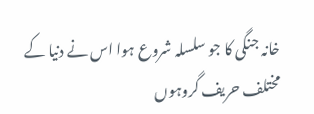خانہ جنگی کا جو سلسلہ شروع ہوا اس نے دنیا کے مختلف حریف گروہوں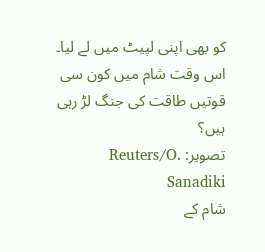کو بھی اپنی لپیٹ میں لے لیا۔ اس وقت شام میں کون سی قوتیں طاقت کی جنگ لڑ رہی ہیں؟
تصویر: Reuters/O. Sanadiki
شام کے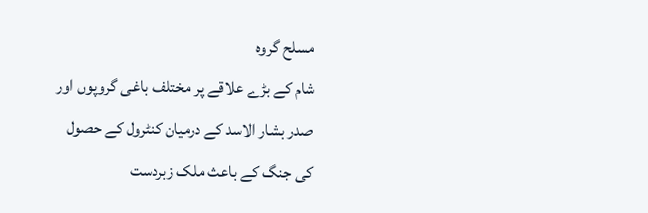مسلح گروہ
شام کے بڑے علاقے پر مختلف باغی گروپوں اور صدر بشار الاسد کے درمیان کنٹرول کے حصول کی جنگ کے باعث ملک زبردست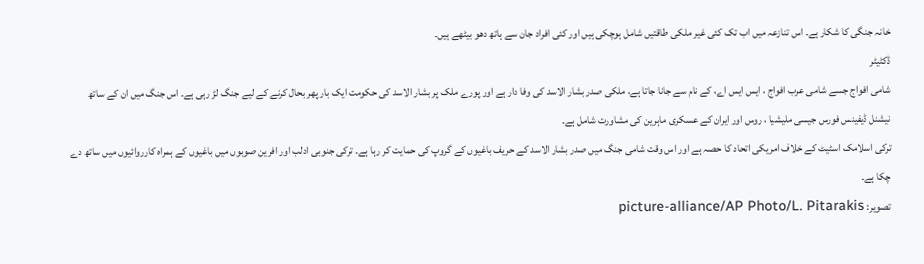خانہ جنگی کا شکار ہے۔ اس تنازعہ میں اب تک کئی غیر ملکی طاقتیں شامل ہوچکی ہیں اور کئی افراد جان سے ہاتھ دھو بیٹھے ہیں۔
ڈکٹیٹر
شامی افواج جسے شامی عرب افواج ، ایس ایس اے، کے نام سے جانا جاتا ہے، ملکی صدر بشار الاسد کی وفا دار ہے اور پورے ملک پر بشار الاسد کی حکومت ایک بار پھر بحال کرنے کے لیے جنگ لڑ رہی ہے۔ اس جنگ میں ان کے ساتھ نیشنل ڈیفینس فورس جیسی ملیشیا ، روس اور ایران کے عسکری ماہرین کی مشاورت شامل ہے۔
ترکی اسلامک اسٹیٹ کے خلاف امریکی اتحاد کا حصہ ہے اور اس وقت شامی جنگ میں صدر بشار الاسد کے حریف باغیوں کے گروپ کی حمایت کر رہا ہے۔ ترکی جنوبی ادلب اور افرین صوبوں میں باغیوں کے ہمراہ کارروائیوں میں ساتھ دے چکا ہے۔
تصویر: picture-alliance/AP Photo/L. Pitarakis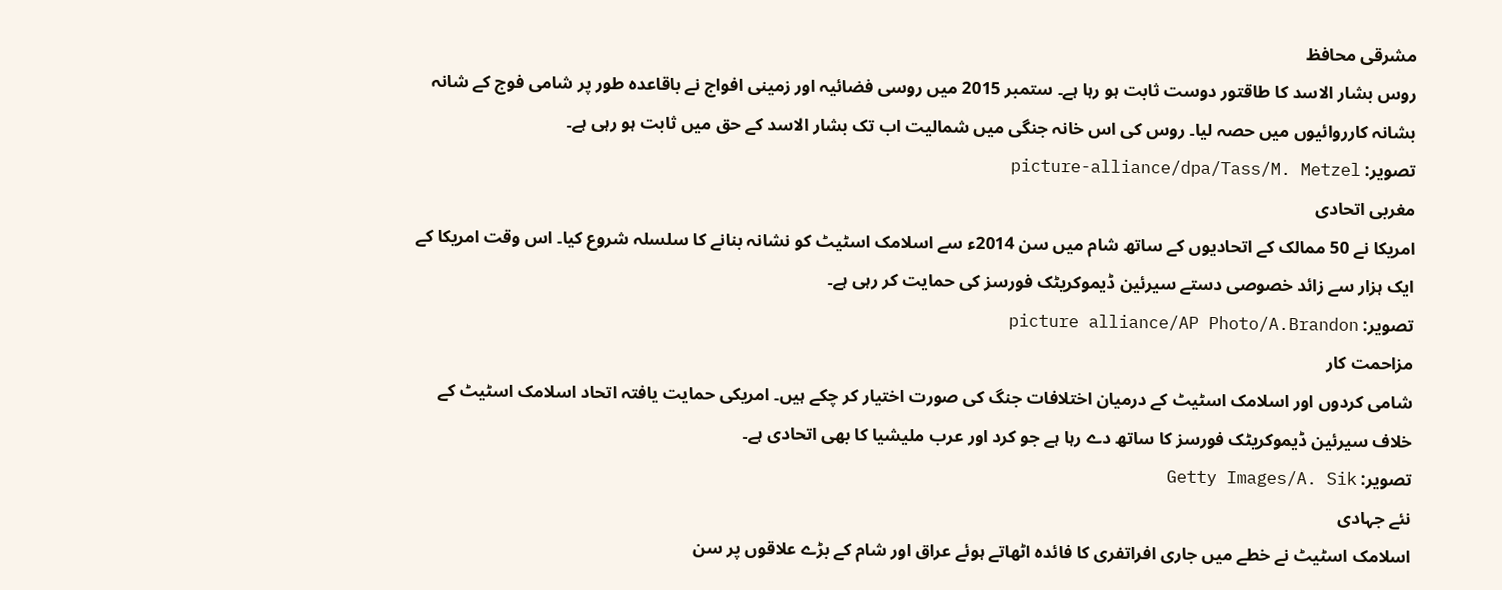مشرقی محافظ
روس بشار الاسد کا طاقتور دوست ثابت ہو رہا ہے۔ ستمبر 2015 میں روسی فضائیہ اور زمینی افواج نے باقاعدہ طور پر شامی فوج کے شانہ بشانہ کارروائیوں میں حصہ لیا۔ روس کی اس خانہ جنگی میں شمالیت اب تک بشار الاسد کے حق میں ثابت ہو رہی ہے۔
تصویر: picture-alliance/dpa/Tass/M. Metzel
مغربی اتحادی
امریکا نے 50 ممالک کے اتحادیوں کے ساتھ شام میں سن 2014ء سے اسلامک اسٹیٹ کو نشانہ بنانے کا سلسلہ شروع کیا۔ اس وقت امریکا کے ایک ہزار سے زائد خصوصی دستے سیرئین ڈیموکریٹک فورسز کی حمایت کر رہی ہے۔
تصویر: picture alliance/AP Photo/A.Brandon
مزاحمت کار
شامی کردوں اور اسلامک اسٹیٹ کے درمیان اختلافات جنگ کی صورت اختیار کر چکے ہیں۔ امریکی حمایت یافتہ اتحاد اسلامک اسٹیٹ کے خلاف سیرئین ڈیموکریٹک فورسز کا ساتھ دے رہا ہے جو کرد اور عرب ملیشیا کا بھی اتحادی ہے۔
تصویر: Getty Images/A. Sik
نئے جہادی
اسلامک اسٹیٹ نے خطے میں جاری افراتفری کا فائدہ اٹھاتے ہوئے عراق اور شام کے بڑے علاقوں پر سن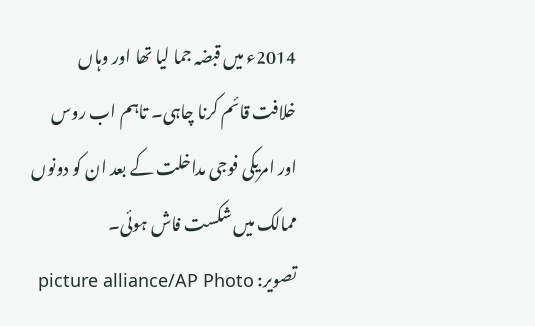2014ء میں قبضہ جما لیا تھا اور وہاں خلافت قائم کرنا چاہی۔ تاہم اب روس اور امریکی فوجی مداخلت کے بعد ان کو دونوں ممالک میں شکست فاش ہوئی۔
تصویر: picture alliance/AP Photo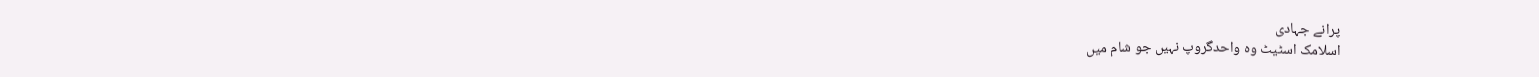پرانے جہادی
اسلامک اسٹیٹ وہ واحدگروپ نہیں جو شام میں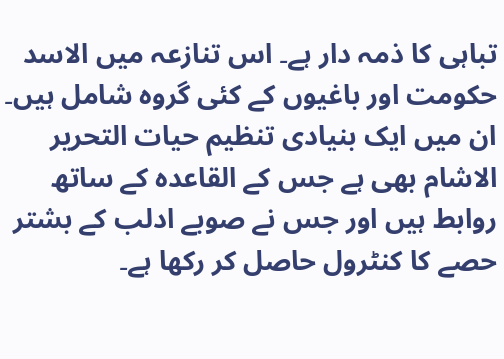تباہی کا ذمہ دار ہے۔ اس تنازعہ میں الاسد حکومت اور باغیوں کے کئی گروہ شامل ہیں۔ ان میں ایک بنیادی تنظیم حیات التحریر الاشام بھی ہے جس کے القاعدہ کے ساتھ روابط ہیں اور جس نے صوبے ادلب کے بشتر حصے کا کنٹرول حاصل کر رکھا ہے۔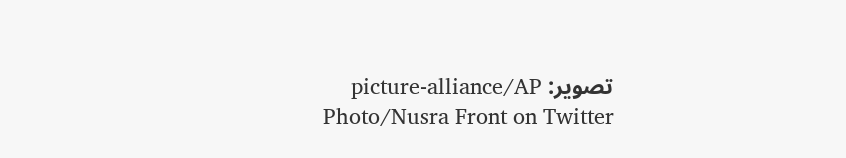تصویر: picture-alliance/AP Photo/Nusra Front on Twitter